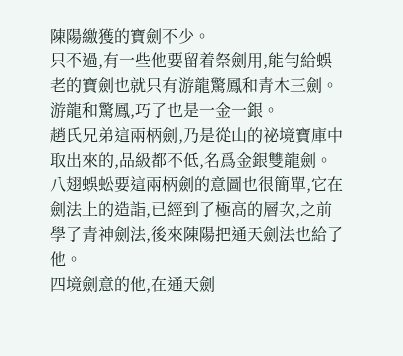陳陽繳獲的寶劍不少。
只不過,有一些他要留着祭劍用,能勻給蜈老的寶劍也就只有游龍驚鳳和青木三劍。
游龍和驚鳳,巧了也是一金一銀。
趙氏兄弟這兩柄劍,乃是從山的祕境寶庫中取出來的,品級都不低,名爲金銀雙龍劍。
八翅蜈蚣要這兩柄劍的意圖也很簡單,它在劍法上的造詣,已經到了極高的層次,之前學了青神劍法,後來陳陽把通天劍法也給了他。
四境劍意的他,在通天劍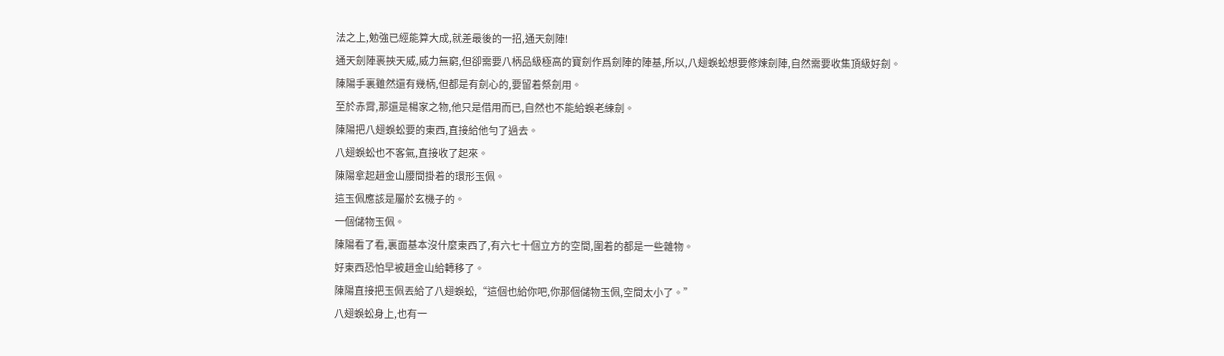法之上,勉強已經能算大成,就差最後的一招,通天劍陣!
通天劍陣裹挾天威,威力無窮,但卻需要八柄品級極高的寶劍作爲劍陣的陣基,所以,八翅蜈蚣想要修煉劍陣,自然需要收集頂級好劍。
陳陽手裏雖然還有幾柄,但都是有劍心的,要留着祭劍用。
至於赤霄,那還是楊家之物,他只是借用而已,自然也不能給蜈老練劍。
陳陽把八翅蜈蚣要的東西,直接給他勻了過去。
八翅蜈蚣也不客氣,直接收了起來。
陳陽拿起趙金山腰間掛着的環形玉佩。
這玉佩應該是屬於玄機子的。
一個儲物玉佩。
陳陽看了看,裏面基本沒什麼東西了,有六七十個立方的空間,圍着的都是一些雜物。
好東西恐怕早被趙金山給轉移了。
陳陽直接把玉佩丟給了八翅蜈蚣,“這個也給你吧,你那個儲物玉佩,空間太小了。”
八翅蜈蚣身上,也有一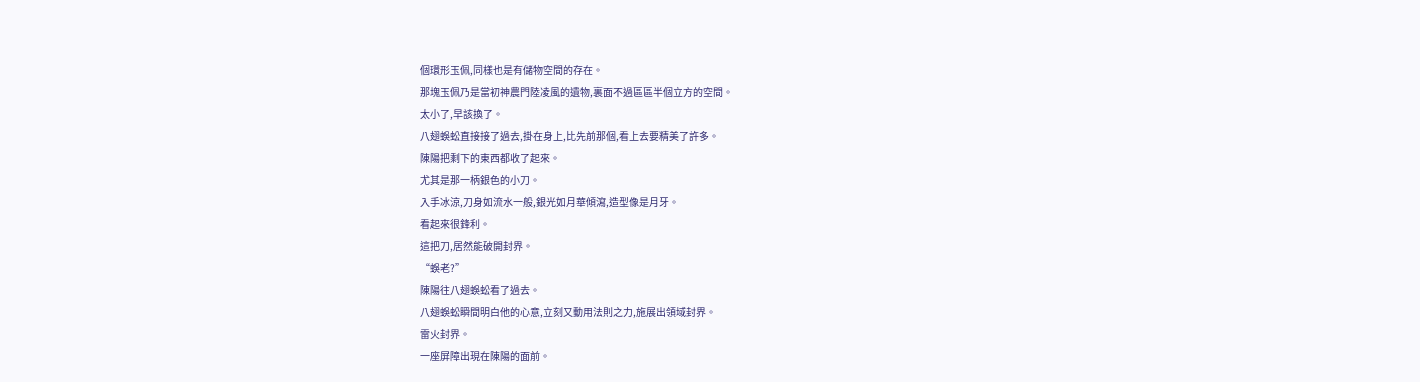個環形玉佩,同樣也是有儲物空間的存在。
那塊玉佩乃是當初神農門陸凌風的遺物,裏面不過區區半個立方的空間。
太小了,早該換了。
八翅蜈蚣直接接了過去,掛在身上,比先前那個,看上去要精美了許多。
陳陽把剩下的東西都收了起來。
尤其是那一柄銀色的小刀。
入手冰涼,刀身如流水一般,銀光如月華傾瀉,造型像是月牙。
看起來很鋒利。
這把刀,居然能破開封界。
“蜈老?”
陳陽往八翅蜈蚣看了過去。
八翅蜈蚣瞬間明白他的心意,立刻又動用法則之力,施展出領域封界。
雷火封界。
一座屏障出現在陳陽的面前。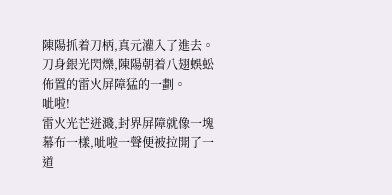陳陽抓着刀柄,真元灌入了進去。
刀身銀光閃爍,陳陽朝着八翅蜈蚣佈置的雷火屏障猛的一劃。
呲啦!
雷火光芒迸濺,封界屏障就像一塊幕布一樣,呲啦一聲便被拉開了一道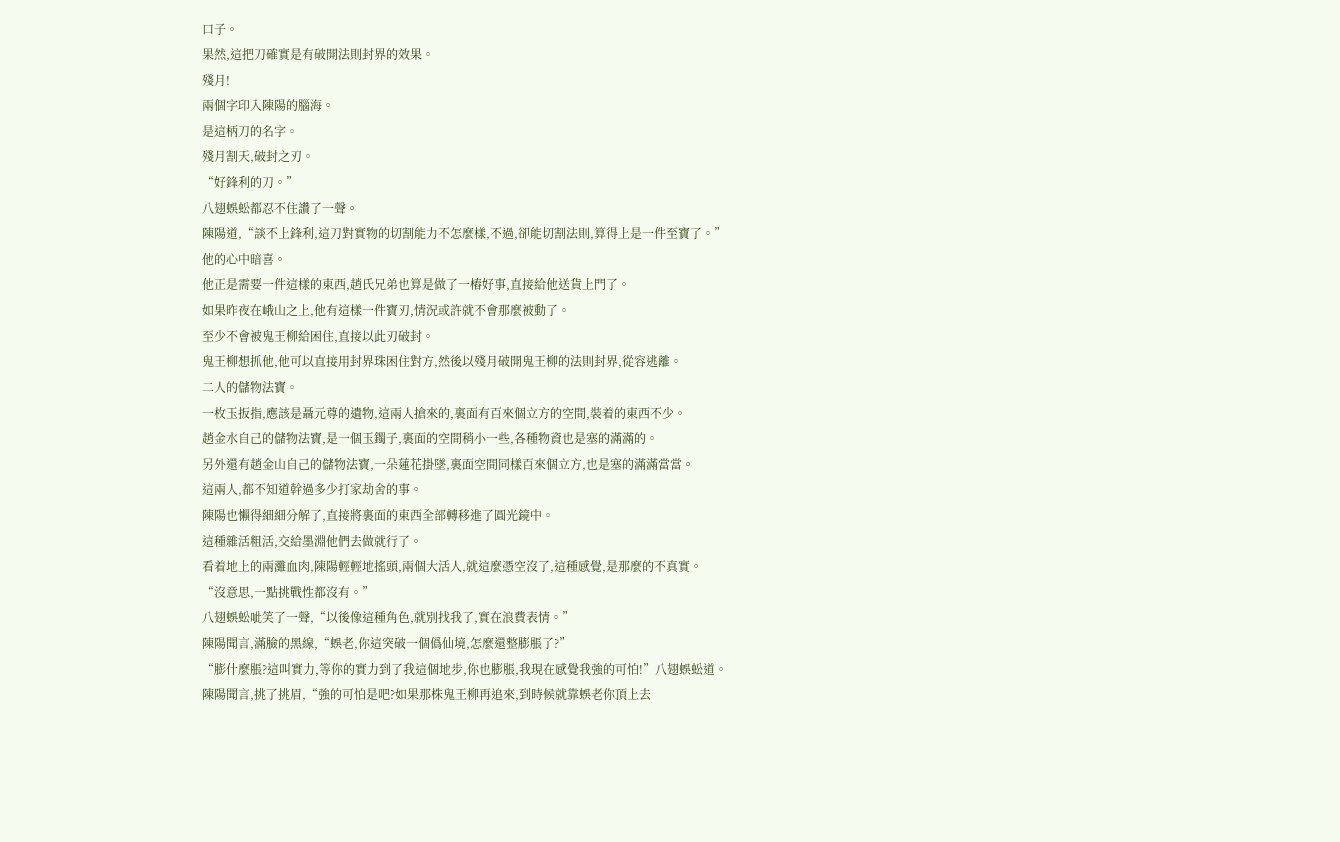口子。
果然,這把刀確實是有破開法則封界的效果。
殘月!
兩個字印入陳陽的腦海。
是這柄刀的名字。
殘月割天,破封之刃。
“好鋒利的刀。”
八翅蜈蚣都忍不住讚了一聲。
陳陽道,“談不上鋒利,這刀對實物的切割能力不怎麼樣,不過,卻能切割法則,算得上是一件至寶了。”
他的心中暗喜。
他正是需要一件這樣的東西,趙氏兄弟也算是做了一樁好事,直接給他送貨上門了。
如果昨夜在峨山之上,他有這樣一件寶刃,情況或許就不會那麼被動了。
至少不會被鬼王柳給困住,直接以此刃破封。
鬼王柳想抓他,他可以直接用封界珠困住對方,然後以殘月破開鬼王柳的法則封界,從容逃離。
二人的儲物法寶。
一枚玉扳指,應該是聶元尊的遺物,這兩人搶來的,裏面有百來個立方的空間,裝着的東西不少。
趙金水自己的儲物法寶,是一個玉鐲子,裏面的空間稍小一些,各種物資也是塞的滿滿的。
另外還有趙金山自己的儲物法寶,一朵蓮花掛墜,裏面空間同樣百來個立方,也是塞的滿滿當當。
這兩人,都不知道幹過多少打家劫舍的事。
陳陽也懶得細細分解了,直接將裏面的東西全部轉移進了圓光鏡中。
這種雜活粗活,交給墨淵他們去做就行了。
看着地上的兩灘血肉,陳陽輕輕地搖頭,兩個大活人,就這麼憑空沒了,這種感覺,是那麼的不真實。
“沒意思,一點挑戰性都沒有。”
八翅蜈蚣呲笑了一聲,“以後像這種角色,就別找我了,實在浪費表情。”
陳陽聞言,滿臉的黑線,“蜈老,你這突破一個僞仙境,怎麼還整膨脹了?”
“膨什麼脹?這叫實力,等你的實力到了我這個地步,你也膨脹,我現在感覺我強的可怕!”八翅蜈蚣道。
陳陽聞言,挑了挑眉,“強的可怕是吧?如果那株鬼王柳再追來,到時候就靠蜈老你頂上去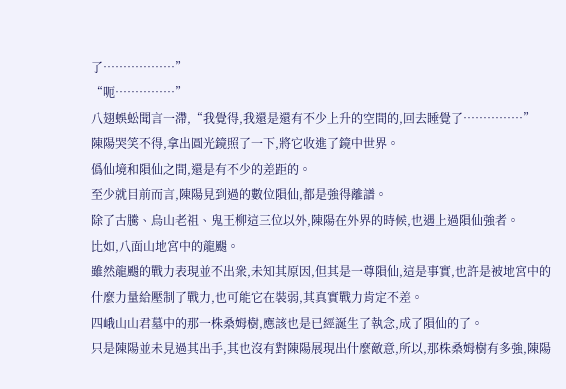了………………”
“呃……………”
八翅蜈蚣聞言一滯,“我覺得,我還是還有不少上升的空間的,回去睡覺了……………”
陳陽哭笑不得,拿出圓光鏡照了一下,將它收進了鏡中世界。
僞仙境和隕仙之間,還是有不少的差距的。
至少就目前而言,陳陽見到過的數位隕仙,都是強得離譜。
除了古騰、烏山老祖、鬼王柳這三位以外,陳陽在外界的時候,也遇上過隕仙強者。
比如,八面山地宮中的龍颺。
雖然龍颺的戰力表現並不出衆,未知其原因,但其是一尊隕仙,這是事實,也許是被地宮中的什麼力量給壓制了戰力,也可能它在裝弱,其真實戰力肯定不差。
四峨山山君墓中的那一株桑姆樹,應該也是已經誕生了執念,成了隕仙的了。
只是陳陽並未見過其出手,其也沒有對陳陽展現出什麼敵意,所以,那株桑姆樹有多強,陳陽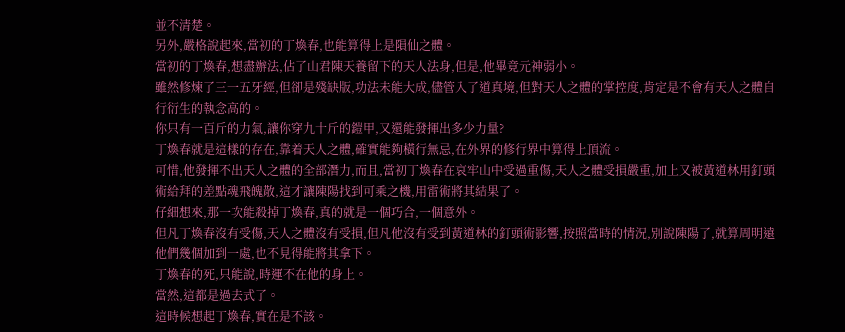並不清楚。
另外,嚴格說起來,當初的丁煥春,也能算得上是隕仙之體。
當初的丁煥春,想盡辦法,佔了山君陳天養留下的天人法身,但是,他畢竟元神弱小。
雖然修煉了三一五牙經,但卻是殘缺版,功法未能大成,儘管入了道真境,但對天人之體的掌控度,肯定是不會有天人之體自行衍生的執念高的。
你只有一百斤的力氣,讓你穿九十斤的鎧甲,又還能發揮出多少力量?
丁煥春就是這樣的存在,靠着天人之體,確實能夠橫行無忌,在外界的修行界中算得上頂流。
可惜,他發揮不出天人之體的全部潛力,而且,當初丁煥春在哀牢山中受過重傷,天人之體受損嚴重,加上又被黃道林用釘頭術給拜的差點魂飛魄散,這才讓陳陽找到可乘之機,用雷術將其結果了。
仔細想來,那一次能殺掉丁煥春,真的就是一個巧合,一個意外。
但凡丁煥春沒有受傷,天人之體沒有受損,但凡他沒有受到黃道林的釘頭術影響,按照當時的情況,別說陳陽了,就算周明遠他們幾個加到一處,也不見得能將其拿下。
丁煥春的死,只能說,時運不在他的身上。
當然,這都是過去式了。
這時候想起丁煥春,實在是不該。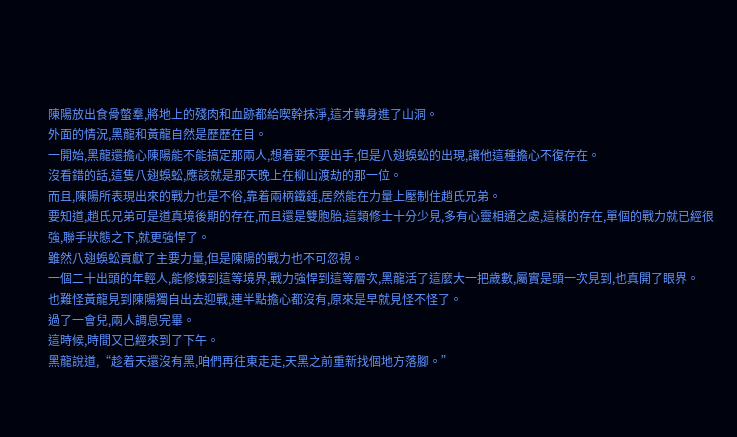陳陽放出食骨螫羣,將地上的殘肉和血跡都給喫幹抹淨,這才轉身進了山洞。
外面的情況,黑龍和黃龍自然是歷歷在目。
一開始,黑龍還擔心陳陽能不能搞定那兩人,想着要不要出手,但是八翅蜈蚣的出現,讓他這種擔心不復存在。
沒看錯的話,這隻八翅蜈蚣,應該就是那天晚上在柳山渡劫的那一位。
而且,陳陽所表現出來的戰力也是不俗,靠着兩柄鐵錘,居然能在力量上壓制住趙氏兄弟。
要知道,趙氏兄弟可是道真境後期的存在,而且還是雙胞胎,這類修士十分少見,多有心靈相通之處,這樣的存在,單個的戰力就已經很強,聯手狀態之下,就更強悍了。
雖然八翅蜈蚣貢獻了主要力量,但是陳陽的戰力也不可忽視。
一個二十出頭的年輕人,能修煉到這等境界,戰力強悍到這等層次,黑龍活了這麼大一把歲數,屬實是頭一次見到,也真開了眼界。
也難怪黃龍見到陳陽獨自出去迎戰,連半點擔心都沒有,原來是早就見怪不怪了。
過了一會兒,兩人調息完畢。
這時候,時間又已經來到了下午。
黑龍說道,“趁着天還沒有黑,咱們再往東走走,天黑之前重新找個地方落腳。”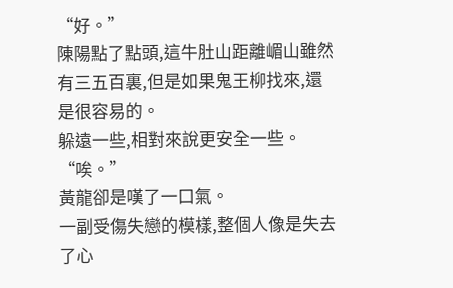“好。”
陳陽點了點頭,這牛肚山距離嵋山雖然有三五百裏,但是如果鬼王柳找來,還是很容易的。
躲遠一些,相對來說更安全一些。
“唉。”
黃龍卻是嘆了一口氣。
一副受傷失戀的模樣,整個人像是失去了心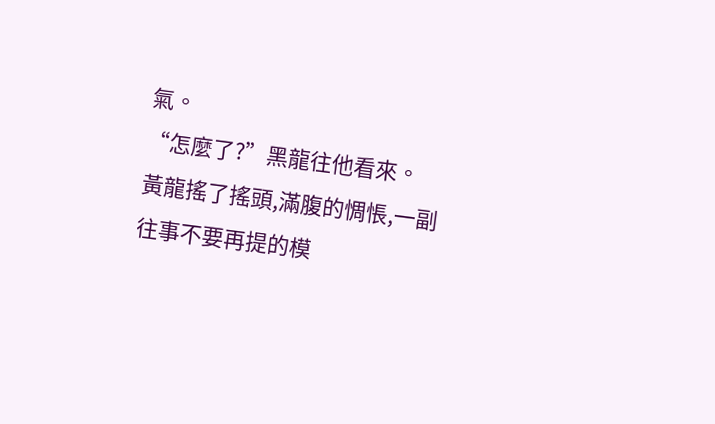氣。
“怎麼了?”黑龍往他看來。
黃龍搖了搖頭,滿腹的惆悵,一副往事不要再提的模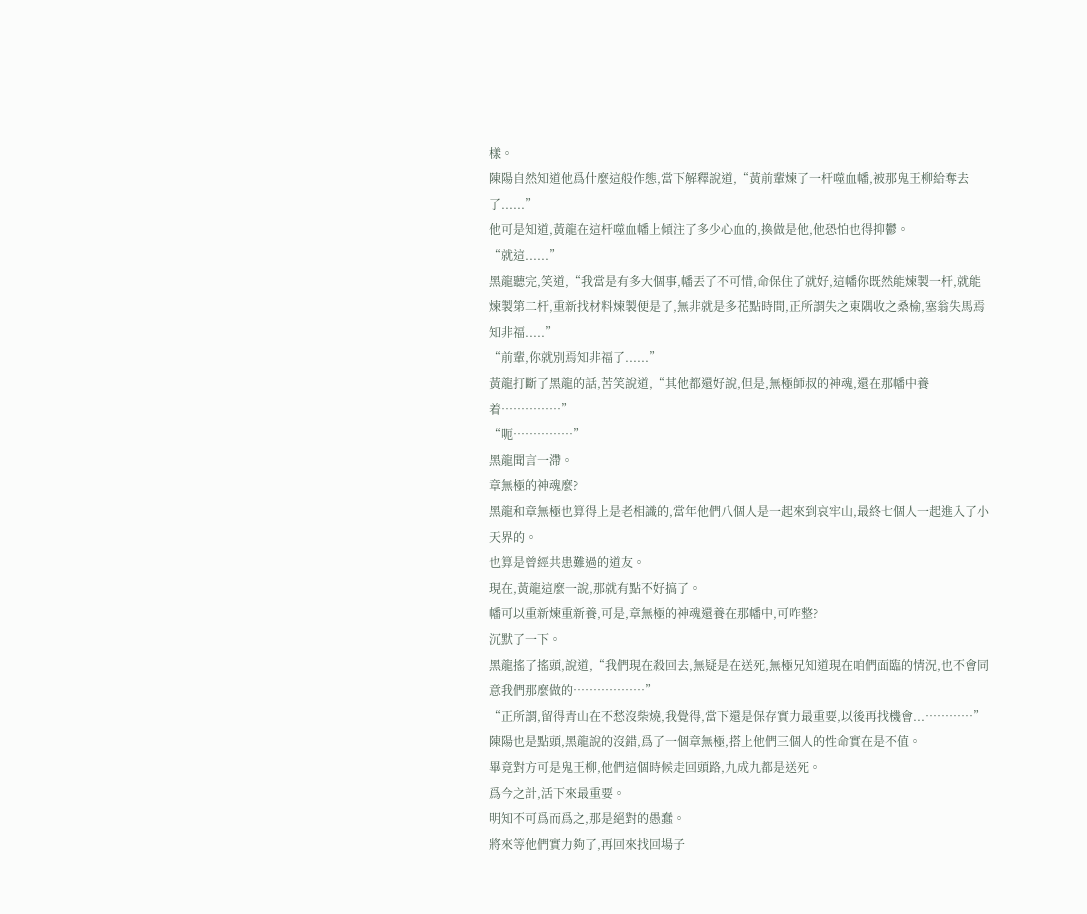樣。
陳陽自然知道他爲什麼這般作態,當下解釋說道,“黃前輩煉了一杆噬血幡,被那鬼王柳給奪去了......”
他可是知道,黃龍在這杆噬血幡上傾注了多少心血的,換做是他,他恐怕也得抑鬱。
“就這......”
黑龍聽完,笑道,“我當是有多大個事,幡丟了不可惜,命保住了就好,這幡你既然能煉製一杆,就能煉製第二杆,重新找材料煉製便是了,無非就是多花點時間,正所謂失之東隅收之桑榆,塞翁失馬焉知非福.....”
“前輩,你就別焉知非福了......”
黃龍打斷了黑龍的話,苦笑說道,“其他都還好說,但是,無極師叔的神魂,還在那幡中養着……………”
“呃……………”
黑龍聞言一滯。
章無極的神魂麼?
黑龍和章無極也算得上是老相識的,當年他們八個人是一起來到哀牢山,最終七個人一起進入了小天界的。
也算是曾經共患難過的道友。
現在,黃龍這麼一說,那就有點不好搞了。
幡可以重新煉重新養,可是,章無極的神魂還養在那幡中,可咋整?
沉默了一下。
黑龍搖了搖頭,說道,“我們現在殺回去,無疑是在送死,無極兄知道現在咱們面臨的情況,也不會同意我們那麼做的………………”
“正所謂,留得青山在不愁沒柴燒,我覺得,當下還是保存實力最重要,以後再找機會...…………”
陳陽也是點頭,黑龍說的沒錯,爲了一個章無極,搭上他們三個人的性命實在是不值。
畢竟對方可是鬼王柳,他們這個時候走回頭路,九成九都是送死。
爲今之計,活下來最重要。
明知不可爲而爲之,那是絕對的愚蠢。
將來等他們實力夠了,再回來找回場子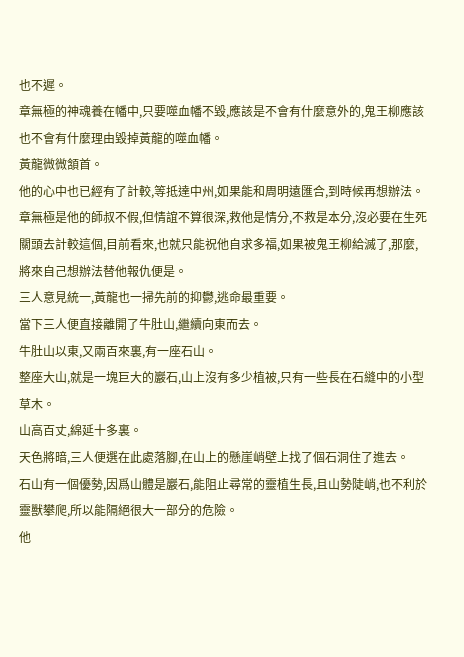也不遲。
章無極的神魂養在幡中,只要噬血幡不毀,應該是不會有什麼意外的,鬼王柳應該也不會有什麼理由毀掉黃龍的噬血幡。
黃龍微微頷首。
他的心中也已經有了計較,等抵達中州,如果能和周明遠匯合,到時候再想辦法。
章無極是他的師叔不假,但情誼不算很深,救他是情分,不救是本分,沒必要在生死關頭去計較這個,目前看來,也就只能祝他自求多福,如果被鬼王柳給滅了,那麼,將來自己想辦法替他報仇便是。
三人意見統一,黃龍也一掃先前的抑鬱,逃命最重要。
當下三人便直接離開了牛肚山,繼續向東而去。
牛肚山以東,又兩百來裏,有一座石山。
整座大山,就是一塊巨大的巖石,山上沒有多少植被,只有一些長在石縫中的小型草木。
山高百丈,綿延十多裏。
天色將暗,三人便選在此處落腳,在山上的懸崖峭壁上找了個石洞住了進去。
石山有一個優勢,因爲山體是巖石,能阻止尋常的靈植生長,且山勢陡峭,也不利於靈獸攀爬,所以能隔絕很大一部分的危險。
他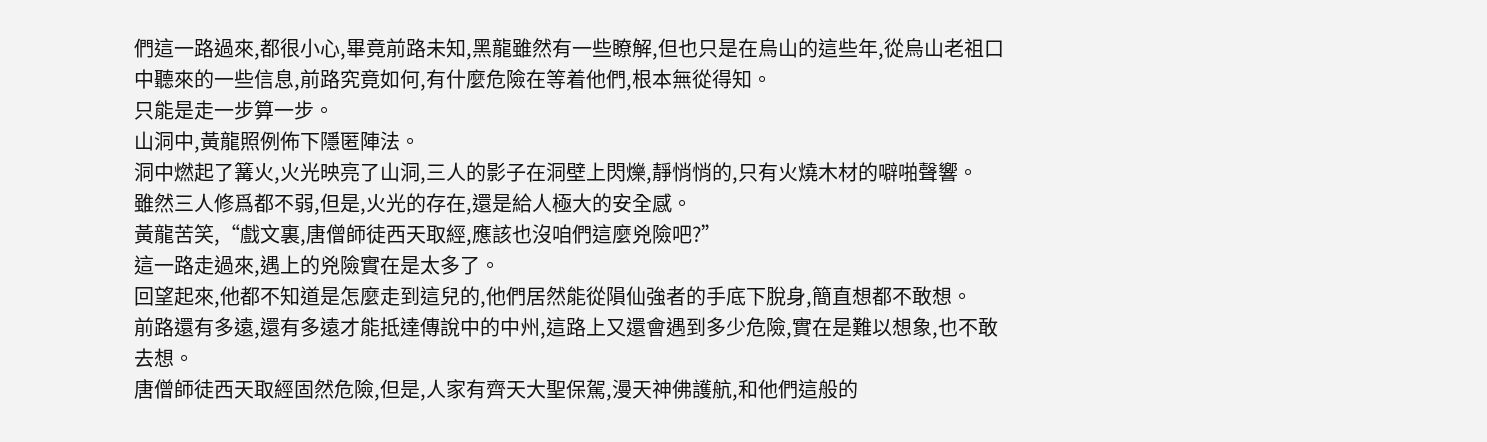們這一路過來,都很小心,畢竟前路未知,黑龍雖然有一些瞭解,但也只是在烏山的這些年,從烏山老祖口中聽來的一些信息,前路究竟如何,有什麼危險在等着他們,根本無從得知。
只能是走一步算一步。
山洞中,黃龍照例佈下隱匿陣法。
洞中燃起了篝火,火光映亮了山洞,三人的影子在洞壁上閃爍,靜悄悄的,只有火燒木材的噼啪聲響。
雖然三人修爲都不弱,但是,火光的存在,還是給人極大的安全感。
黃龍苦笑,“戲文裏,唐僧師徒西天取經,應該也沒咱們這麼兇險吧?”
這一路走過來,遇上的兇險實在是太多了。
回望起來,他都不知道是怎麼走到這兒的,他們居然能從隕仙強者的手底下脫身,簡直想都不敢想。
前路還有多遠,還有多遠才能抵達傳說中的中州,這路上又還會遇到多少危險,實在是難以想象,也不敢去想。
唐僧師徒西天取經固然危險,但是,人家有齊天大聖保駕,漫天神佛護航,和他們這般的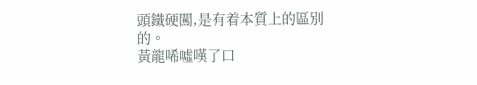頭鐵硬闖,是有着本質上的區別的。
黃龍唏噓嘆了口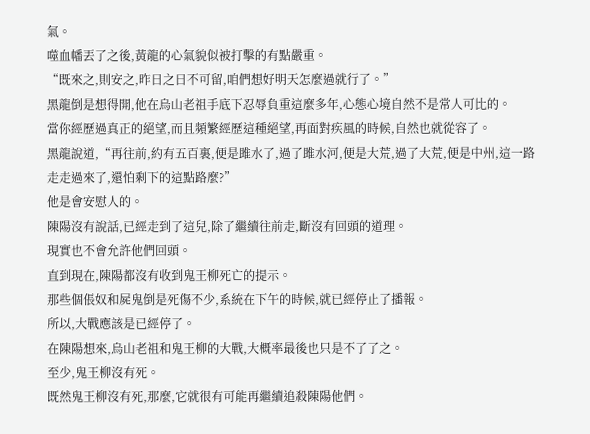氣。
噬血幡丟了之後,黃龍的心氣貌似被打擊的有點嚴重。
“既來之,則安之,昨日之日不可留,咱們想好明天怎麼過就行了。”
黑龍倒是想得開,他在烏山老祖手底下忍辱負重這麼多年,心態心境自然不是常人可比的。
當你經歷過真正的絕望,而且頻繁經歷這種絕望,再面對疾風的時候,自然也就從容了。
黑龍說道,“再往前,約有五百裏,便是雎水了,過了雎水河,便是大荒,過了大荒,便是中州,這一路走走過來了,還怕剩下的這點路麼?”
他是會安慰人的。
陳陽沒有說話,已經走到了這兒,除了繼續往前走,斷沒有回頭的道理。
現實也不會允許他們回頭。
直到現在,陳陽都沒有收到鬼王柳死亡的提示。
那些個倀奴和屍鬼倒是死傷不少,系統在下午的時候,就已經停止了播報。
所以,大戰應該是已經停了。
在陳陽想來,烏山老祖和鬼王柳的大戰,大概率最後也只是不了了之。
至少,鬼王柳沒有死。
既然鬼王柳沒有死,那麼,它就很有可能再繼續追殺陳陽他們。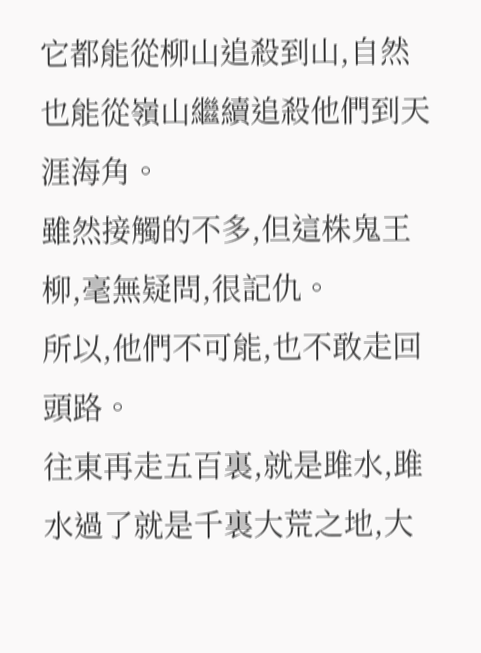它都能從柳山追殺到山,自然也能從嶺山繼續追殺他們到天涯海角。
雖然接觸的不多,但這株鬼王柳,毫無疑問,很記仇。
所以,他們不可能,也不敢走回頭路。
往東再走五百裏,就是雎水,雎水過了就是千裏大荒之地,大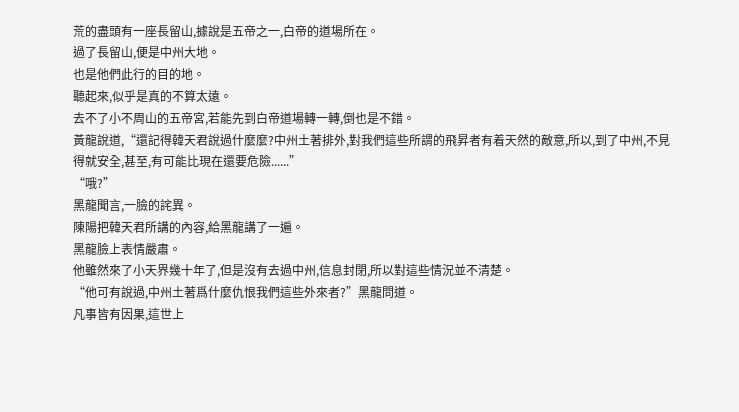荒的盡頭有一座長留山,據說是五帝之一,白帝的道場所在。
過了長留山,便是中州大地。
也是他們此行的目的地。
聽起來,似乎是真的不算太遠。
去不了小不周山的五帝宮,若能先到白帝道場轉一轉,倒也是不錯。
黃龍說道,“還記得韓天君說過什麼麼?中州土著排外,對我們這些所謂的飛昇者有着天然的敵意,所以,到了中州,不見得就安全,甚至,有可能比現在還要危險......”
“哦?”
黑龍聞言,一臉的詫異。
陳陽把韓天君所講的內容,給黑龍講了一遍。
黑龍臉上表情嚴肅。
他雖然來了小天界幾十年了,但是沒有去過中州,信息封閉,所以對這些情況並不清楚。
“他可有說過,中州土著爲什麼仇恨我們這些外來者?”黑龍問道。
凡事皆有因果,這世上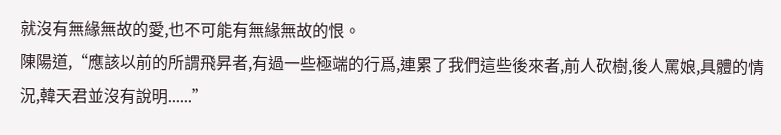就沒有無緣無故的愛,也不可能有無緣無故的恨。
陳陽道,“應該以前的所謂飛昇者,有過一些極端的行爲,連累了我們這些後來者,前人砍樹,後人罵娘,具體的情況,韓天君並沒有說明......”